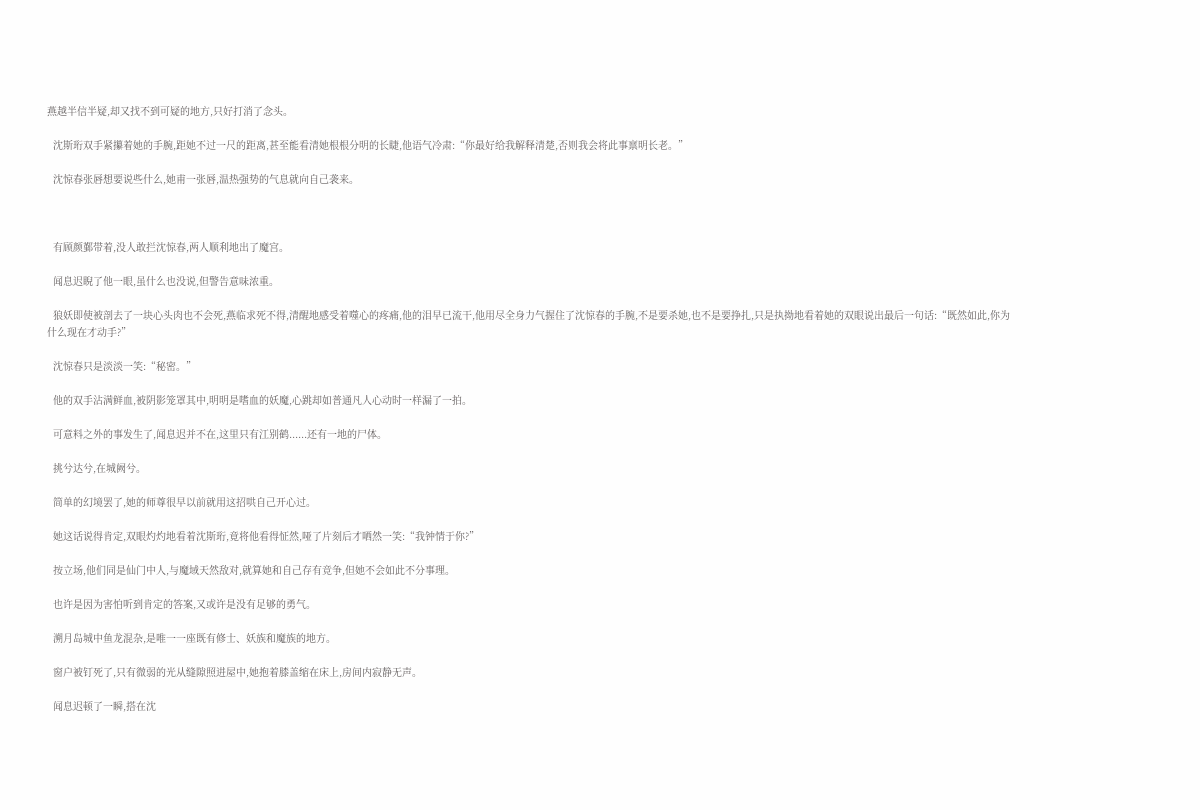燕越半信半疑,却又找不到可疑的地方,只好打消了念头。

  沈斯珩双手紧攥着她的手腕,距她不过一尺的距离,甚至能看清她根根分明的长睫,他语气冷肃:“你最好给我解释清楚,否则我会将此事禀明长老。”

  沈惊春张唇想要说些什么,她甫一张唇,温热强势的气息就向自己袭来。



  有顾颜鄞带着,没人敢拦沈惊春,两人顺利地出了魔宫。

  闻息迟睨了他一眼,虽什么也没说,但警告意味浓重。

  狼妖即使被剖去了一块心头肉也不会死,燕临求死不得,清醒地感受着噬心的疼痛,他的泪早已流干,他用尽全身力气握住了沈惊春的手腕,不是要杀她,也不是要挣扎,只是执拗地看着她的双眼说出最后一句话:“既然如此,你为什么现在才动手?”

  沈惊春只是淡淡一笑:“秘密。”

  他的双手沾满鲜血,被阴影笼罩其中,明明是嗜血的妖魔,心跳却如普通凡人心动时一样漏了一拍。

  可意料之外的事发生了,闻息迟并不在,这里只有江别鹤......还有一地的尸体。

  挑兮达兮,在城阙兮。

  简单的幻境罢了,她的师尊很早以前就用这招哄自己开心过。

  她这话说得肯定,双眼灼灼地看着沈斯珩,竟将他看得怔然,哑了片刻后才哂然一笑:“我钟情于你?”

  按立场,他们同是仙门中人,与魔域天然敌对,就算她和自己存有竞争,但她不会如此不分事理。

  也许是因为害怕听到肯定的答案,又或许是没有足够的勇气。

  溯月岛城中鱼龙混杂,是唯一一座既有修士、妖族和魔族的地方。

  窗户被钉死了,只有微弱的光从缝隙照进屋中,她抱着膝盖缩在床上,房间内寂静无声。

  闻息迟顿了一瞬,搭在沈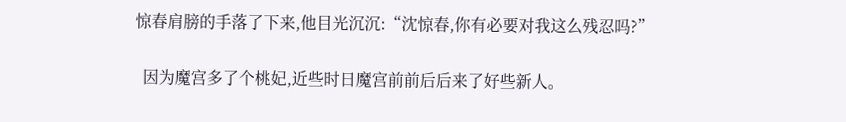惊春肩膀的手落了下来,他目光沉沉:“沈惊春,你有必要对我这么残忍吗?”

  因为魔宫多了个桃妃,近些时日魔宫前前后后来了好些新人。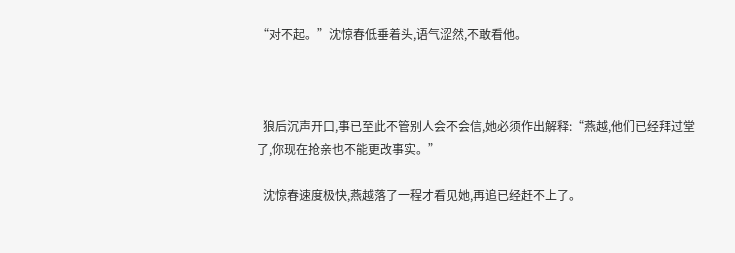“对不起。”沈惊春低垂着头,语气涩然,不敢看他。



  狼后沉声开口,事已至此不管别人会不会信,她必须作出解释:“燕越,他们已经拜过堂了,你现在抢亲也不能更改事实。”

  沈惊春速度极快,燕越落了一程才看见她,再追已经赶不上了。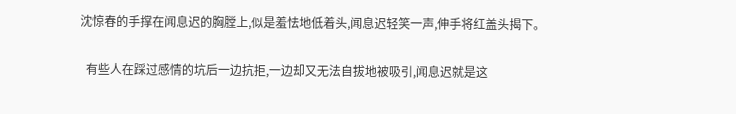沈惊春的手撑在闻息迟的胸膛上,似是羞怯地低着头,闻息迟轻笑一声,伸手将红盖头揭下。

  有些人在踩过感情的坑后一边抗拒,一边却又无法自拔地被吸引,闻息迟就是这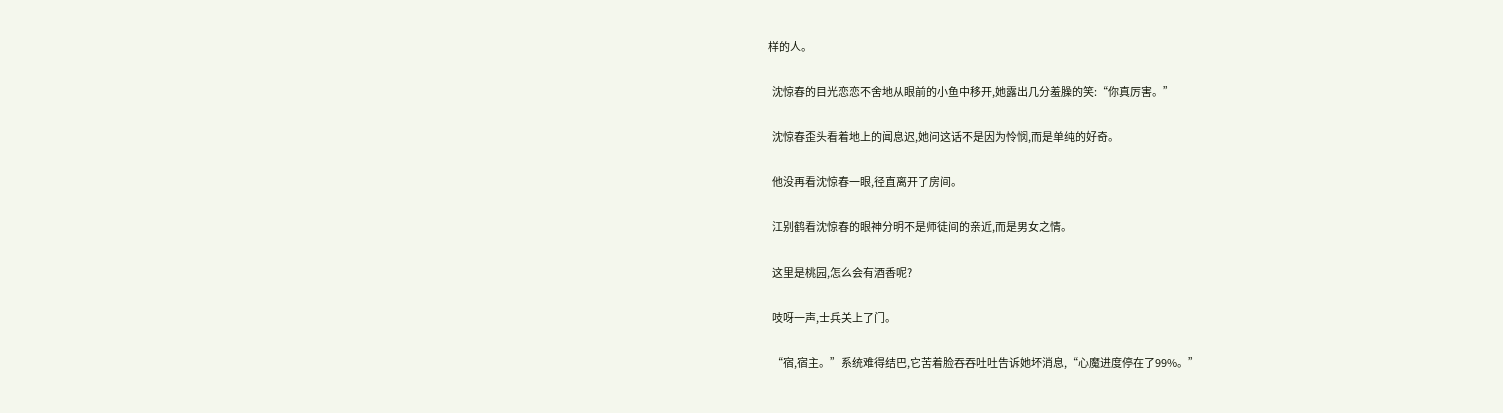样的人。

  沈惊春的目光恋恋不舍地从眼前的小鱼中移开,她露出几分羞臊的笑:“你真厉害。”

  沈惊春歪头看着地上的闻息迟,她问这话不是因为怜悯,而是单纯的好奇。

  他没再看沈惊春一眼,径直离开了房间。

  江别鹤看沈惊春的眼神分明不是师徒间的亲近,而是男女之情。

  这里是桃园,怎么会有酒香呢?

  吱呀一声,士兵关上了门。

  “宿,宿主。”系统难得结巴,它苦着脸吞吞吐吐告诉她坏消息,“心魔进度停在了99%。”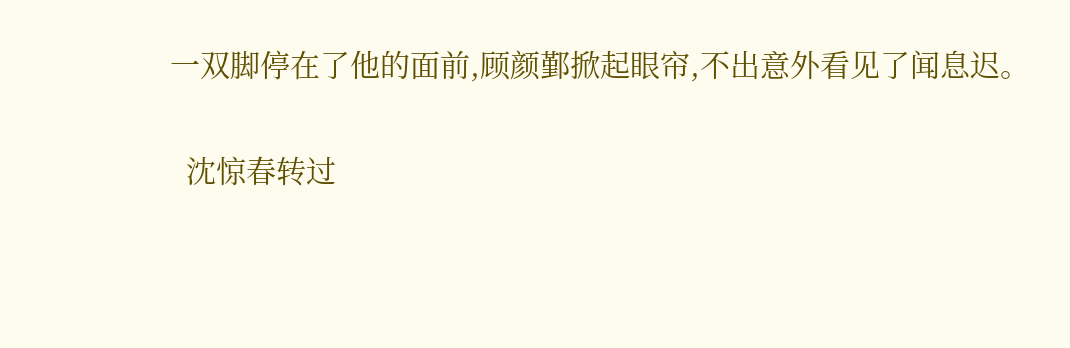一双脚停在了他的面前,顾颜鄞掀起眼帘,不出意外看见了闻息迟。

  沈惊春转过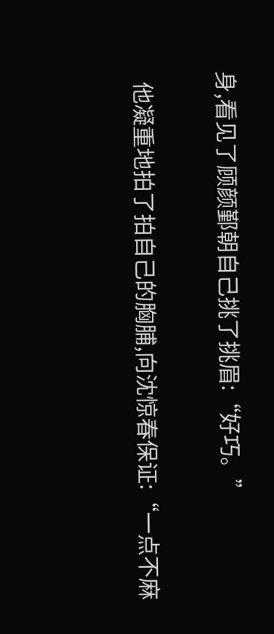身,看见了顾颜鄞朝自己挑了挑眉:“好巧。”

  他凝重地拍了拍自己的胸脯,向沈惊春保证:“一点不麻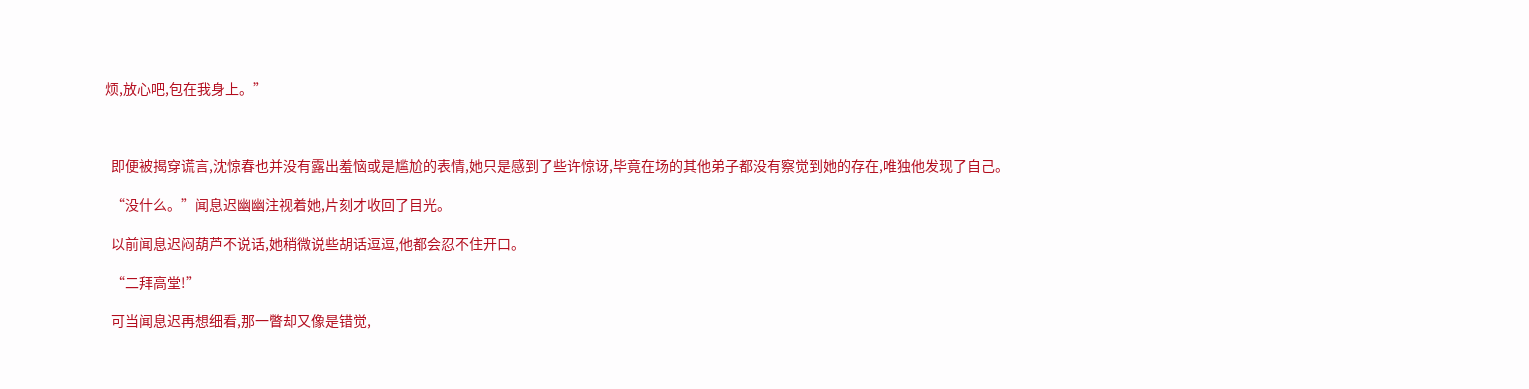烦,放心吧,包在我身上。”



  即便被揭穿谎言,沈惊春也并没有露出羞恼或是尴尬的表情,她只是感到了些许惊讶,毕竟在场的其他弟子都没有察觉到她的存在,唯独他发现了自己。

  “没什么。”闻息迟幽幽注视着她,片刻才收回了目光。

  以前闻息迟闷葫芦不说话,她稍微说些胡话逗逗,他都会忍不住开口。

  “二拜高堂!”

  可当闻息迟再想细看,那一瞥却又像是错觉,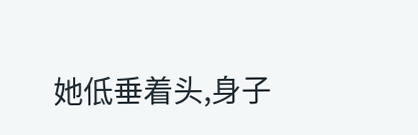她低垂着头,身子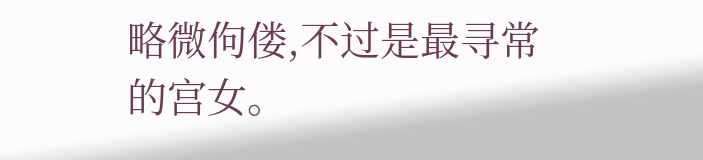略微佝偻,不过是最寻常的宫女。